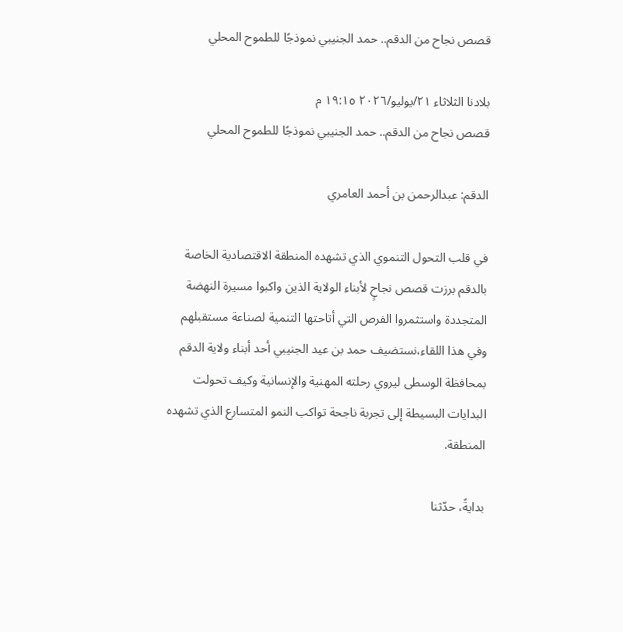قصص نجاح من الدقم.. حمد الجنيبي نموذجًا للطموح المحلي

بلادنا الثلاثاء ٢١/يوليو/٢٠٢٦ ١٩:١٥ م
قصص نجاح من الدقم.. حمد الجنيبي نموذجًا للطموح المحلي

الدقم: عبدالرحمن بن أحمد العامري

في قلب التحول التنموي الذي تشهده المنطقة الاقتصادية الخاصة بالدقم برزت قصص نجاحٍ لأبناء الولاية الذين واكبوا مسيرة النهضة المتجددة واستثمروا الفرص التي أتاحتها التنمية لصناعة مستقبلهم وفي هذا اللقاء،نستضيف حمد بن عيد الجنيبي أحد أبناء ولاية الدقم بمحافظة الوسطى ليروي رحلته المهنية والإنسانية وكيف تحولت البدايات البسيطة إلى تجربة ناجحة تواكب النمو المتسارع الذي تشهده المنطقة.

بدايةً، حدّثنا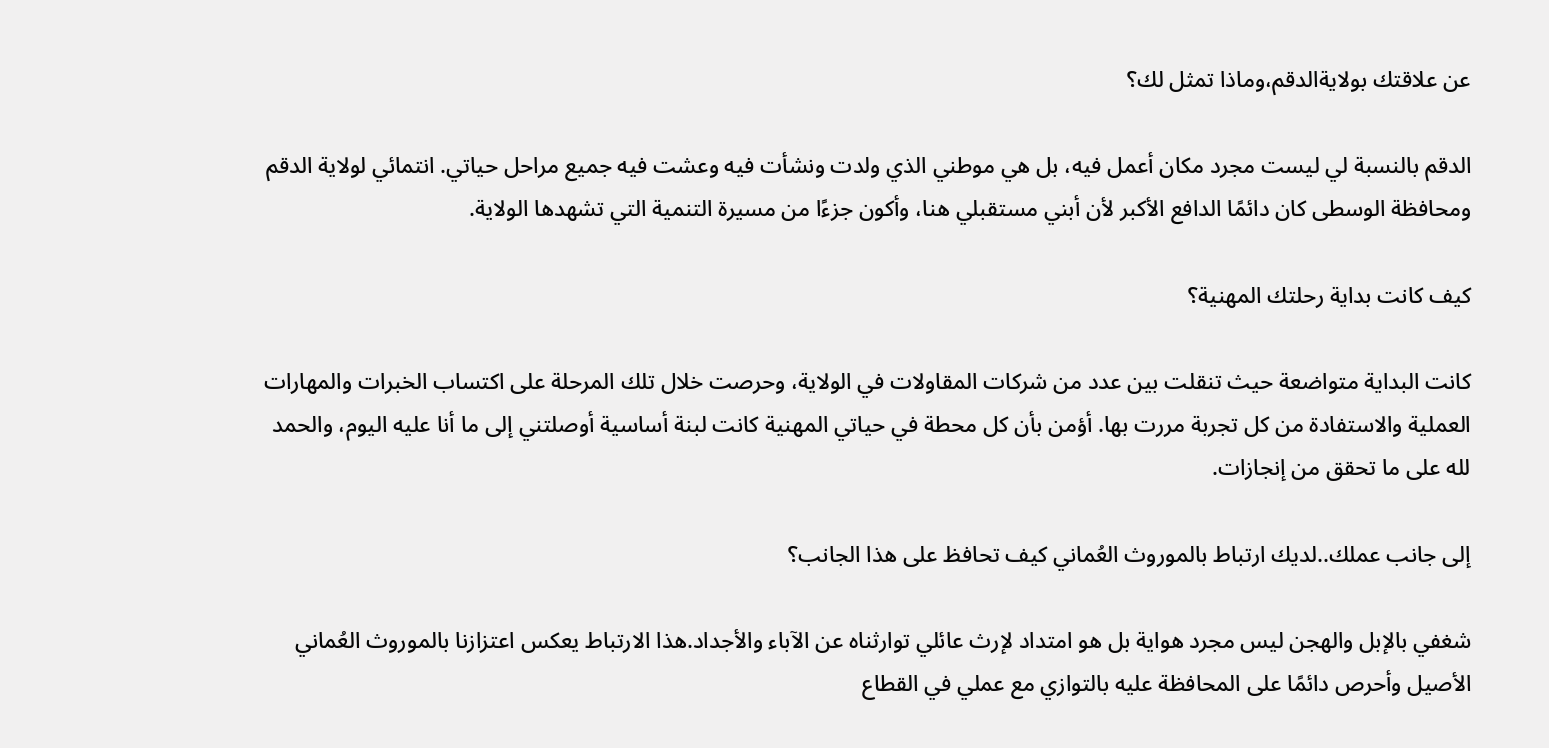عن علاقتك بولايةالدقم،وماذا تمثل لك؟

الدقم بالنسبة لي ليست مجرد مكان أعمل فيه، بل هي موطني الذي ولدت ونشأت فيه وعشت فيه جميع مراحل حياتي. انتمائي لولاية الدقم ومحافظة الوسطى كان دائمًا الدافع الأكبر لأن أبني مستقبلي هنا، وأكون جزءًا من مسيرة التنمية التي تشهدها الولاية.

كيف كانت بداية رحلتك المهنية؟

كانت البداية متواضعة حيث تنقلت بين عدد من شركات المقاولات في الولاية، وحرصت خلال تلك المرحلة على اكتساب الخبرات والمهارات العملية والاستفادة من كل تجربة مررت بها. أؤمن بأن كل محطة في حياتي المهنية كانت لبنة أساسية أوصلتني إلى ما أنا عليه اليوم، والحمد لله على ما تحقق من إنجازات.

إلى جانب عملك..لديك ارتباط بالموروث العُماني كيف تحافظ على هذا الجانب؟

شغفي بالإبل والهجن ليس مجرد هواية بل هو امتداد لإرث عائلي توارثناه عن الآباء والأجداد.هذا الارتباط يعكس اعتزازنا بالموروث العُماني الأصيل وأحرص دائمًا على المحافظة عليه بالتوازي مع عملي في القطاع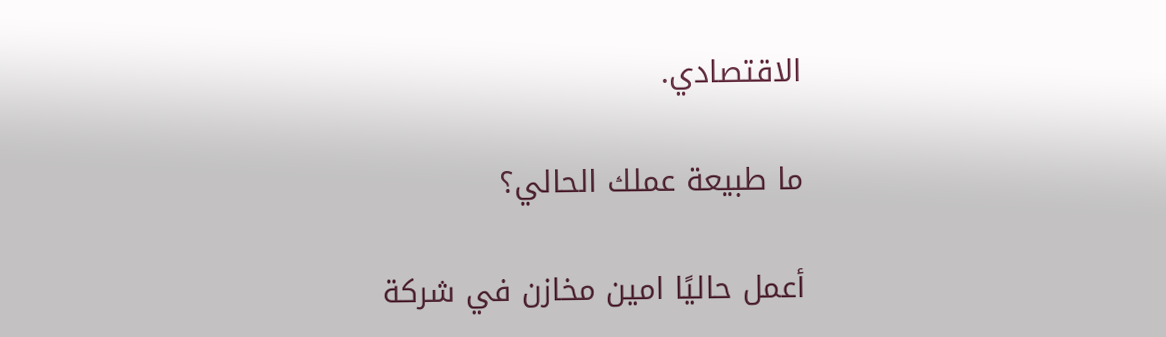الاقتصادي.

ما طبيعة عملك الحالي؟

أعمل حاليًا امين مخازن في شركة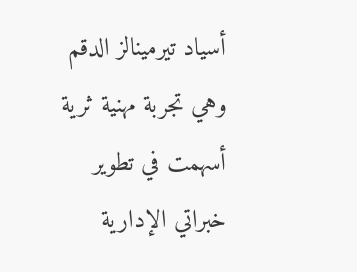أسياد تيرمينالز الدقم وهي تجربة مهنية ثرية أسهمت في تطوير خبراتي الإدارية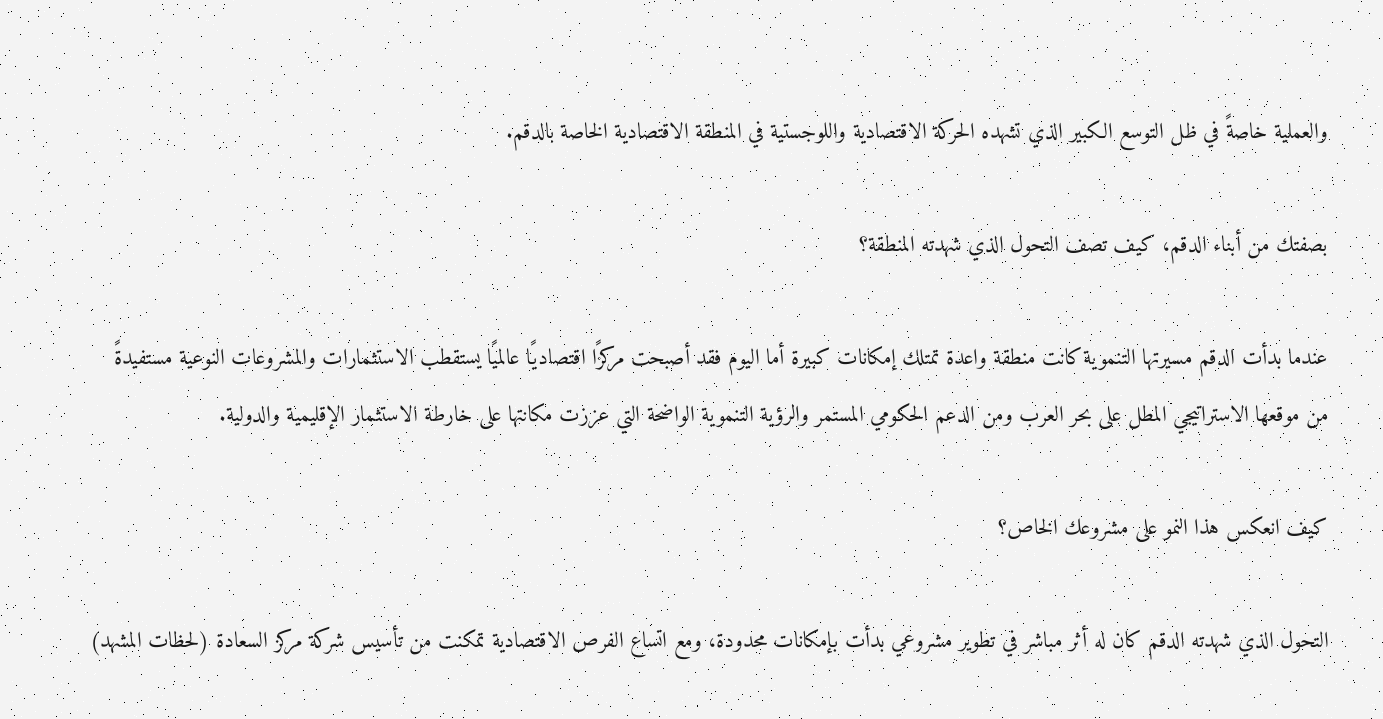والعملية خاصةً في ظل التوسع الكبير الذي تشهده الحركة الاقتصادية واللوجستية في المنطقة الاقتصادية الخاصة بالدقم.

بصفتك من أبناء الدقم، كيف تصف التحول الذي شهدته المنطقة؟

عندما بدأت الدقم مسيرتها التنموية كانت منطقة واعدة تمتلك إمكانات كبيرة أما اليوم فقد أصبحت مركزًا اقتصاديًا عالميًا يستقطب الاستثمارات والمشروعات النوعية مستفيدةً من موقعها الاستراتيجي المطل على بحر العرب ومن الدعم الحكومي المستمر والرؤية التنموية الواضحة التي عززت مكانتها على خارطة الاستثمار الإقليمية والدولية.

كيف انعكس هذا النمو على مشروعك الخاص؟

التحول الذي شهدته الدقم كان له أثر مباشر في تطوير مشروعي بدأت بإمكانات محدودة، ومع اتساع الفرص الاقتصادية تمكنت من تأسيس شركة مركز السعادة (لحظات المشهد)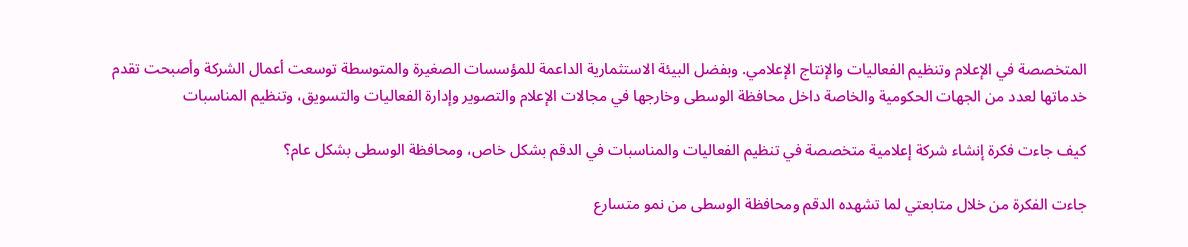المتخصصة في الإعلام وتنظيم الفعاليات والإنتاج الإعلامي. وبفضل البيئة الاستثمارية الداعمة للمؤسسات الصغيرة والمتوسطة توسعت أعمال الشركة وأصبحت تقدم خدماتها لعدد من الجهات الحكومية والخاصة داخل محافظة الوسطى وخارجها في مجالات الإعلام والتصوير وإدارة الفعاليات والتسويق، وتنظيم المناسبات

كيف جاءت فكرة إنشاء شركة إعلامية متخصصة في تنظيم الفعاليات والمناسبات في الدقم بشكل خاص، ومحافظة الوسطى بشكل عام؟

جاءت الفكرة من خلال متابعتي لما تشهده الدقم ومحافظة الوسطى من نمو متسارع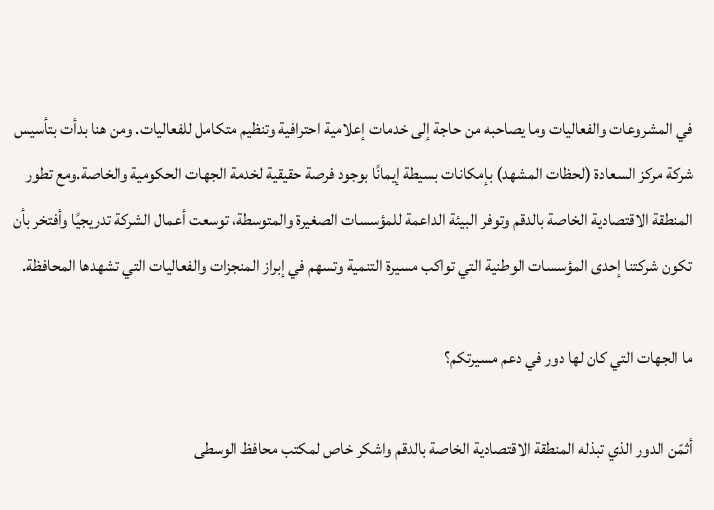في المشروعات والفعاليات وما يصاحبه من حاجة إلى خدمات إعلامية احترافية وتنظيم متكامل للفعاليات. ومن هنا بدأت بتأسيس شركة مركز السعادة (لحظات المشهد) بإمكانات بسيطة إيمانًا بوجود فرصة حقيقية لخدمة الجهات الحكومية والخاصة.ومع تطور المنطقة الاقتصادية الخاصة بالدقم وتوفر البيئة الداعمة للمؤسسات الصغيرة والمتوسطة، توسعت أعمال الشركة تدريجيًا وأفتخر بأن تكون شركتنا إحدى المؤسسات الوطنية التي تواكب مسيرة التنمية وتسهم في إبراز المنجزات والفعاليات التي تشهدها المحافظة.

ما الجهات التي كان لها دور في دعم مسيرتكم؟

أثمّن الدور الذي تبذله المنطقة الاقتصادية الخاصة بالدقم واشكر خاص لمكتب محافظ الوسطى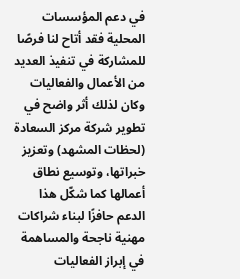في دعم المؤسسات المحلية فقد أتاح لنا فرصًا للمشاركة في تنفيذ العديد من الأعمال والفعاليات وكان لذلك أثر واضح في تطوير شركة مركز السعادة (لحظات المشهد) وتعزيز خبراتها، وتوسيع نطاق أعمالها كما شكّل هذا الدعم حافزًا لبناء شراكات مهنية ناجحة والمساهمة في إبراز الفعاليات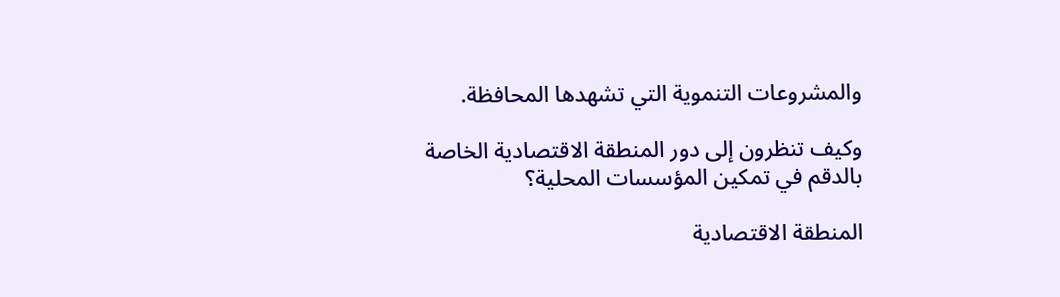والمشروعات التنموية التي تشهدها المحافظة.

وكيف تنظرون إلى دور المنطقة الاقتصادية الخاصة بالدقم في تمكين المؤسسات المحلية؟

المنطقة الاقتصادية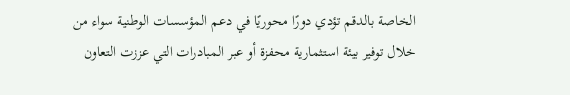الخاصة بالدقم تؤدي دورًا محوريًا في دعم المؤسسات الوطنية سواء من خلال توفير بيئة استثمارية محفزة أو عبر المبادرات التي عززت التعاون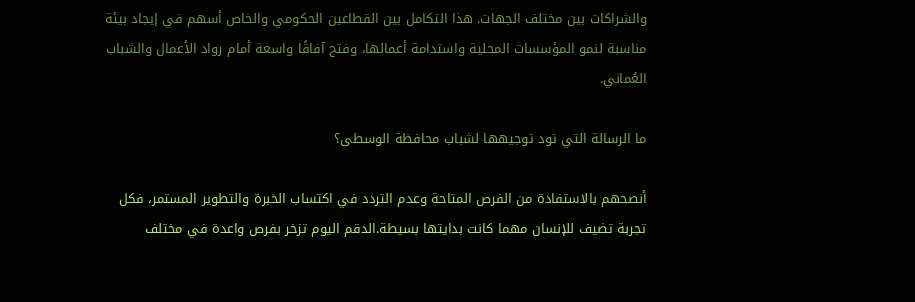والشراكات بين مختلف الجهات. هذا التكامل بين القطاعين الحكومي والخاص أسهم في إيجاد بيئة مناسبة لنمو المؤسسات المحلية واستدامة أعمالها، وفتح آفاقًا واسعة أمام رواد الأعمال والشباب العُماني.

ما الرسالة التي تود توجيهها لشباب محافظة الوسطى؟

أنصحهم بالاستفادة من الفرص المتاحة وعدم التردد في اكتساب الخبرة والتطوير المستمر، فكل تجربة تضيف للإنسان مهما كانت بدايتها بسيطة.الدقم اليوم تزخر بفرص واعدة في مختلف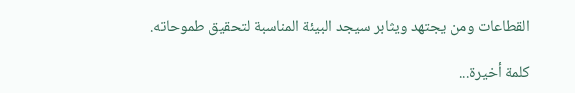القطاعات ومن يجتهد ويثابر سيجد البيئة المناسبة لتحقيق طموحاته.

كلمة أخيرة...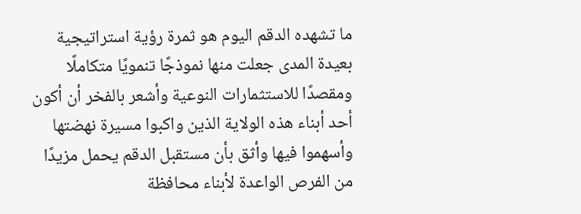ما تشهده الدقم اليوم هو ثمرة رؤية استراتيجية بعيدة المدى جعلت منها نموذجًا تنمويًا متكاملًا ومقصدًا للاستثمارات النوعية وأشعر بالفخر أن أكون أحد أبناء هذه الولاية الذين واكبوا مسيرة نهضتها وأسهموا فيها وأثق بأن مستقبل الدقم يحمل مزيدًا من الفرص الواعدة لأبناء محافظة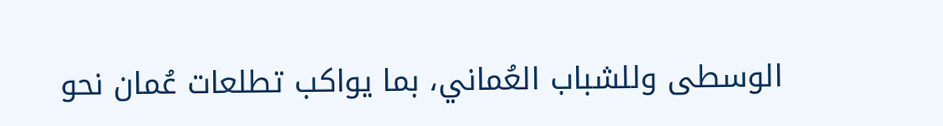الوسطى وللشباب العُماني، بما يواكب تطلعات عُمان نحو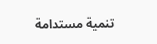تنمية مستدامة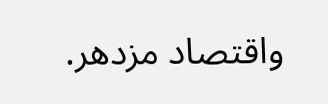واقتصاد مزدهر.